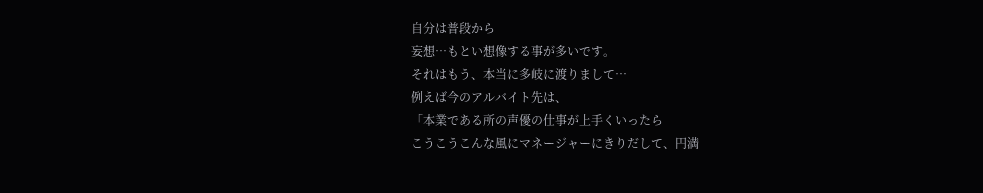自分は普段から
妄想…もとい想像する事が多いです。
それはもう、本当に多岐に渡りまして…
例えば今のアルバイト先は、
「本業である所の声優の仕事が上手くいったら
こうこうこんな風にマネージャーにきりだして、円満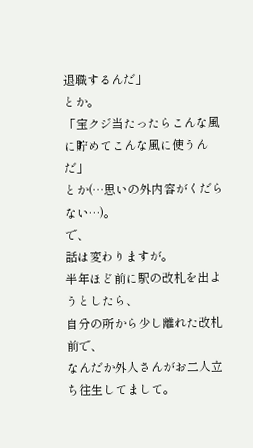退職するんだ」
とか。
「宝クジ当たったらこんな風に貯めてこんな風に使うんだ」
とか(…思いの外内容がくだらない…)。
で、
話は変わりますが。
半年ほど前に駅の改札を出ようとしたら、
自分の所から少し離れた改札前で、
なんだか外人さんがお二人立ち往生してまして。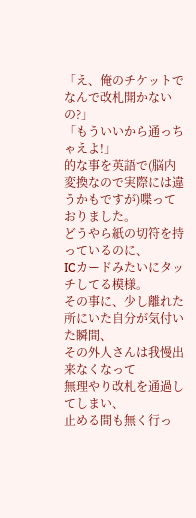「え、俺のチケットでなんで改札開かないの?」
「もういいから通っちゃえよ!」
的な事を英語で(脳内変換なので実際には違うかもですが)喋っておりました。
どうやら紙の切符を持っているのに、
ICカードみたいにタッチしてる模様。
その事に、少し離れた所にいた自分が気付いた瞬間、
その外人さんは我慢出来なくなって
無理やり改札を通過してしまい、
止める間も無く行っ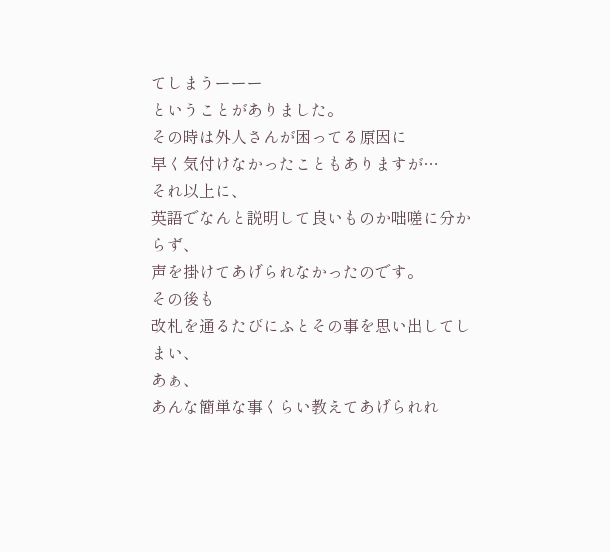てしまうーーー
ということがありました。
その時は外人さんが困ってる原因に
早く気付けなかったこともありますが…
それ以上に、
英語でなんと説明して良いものか咄嗟に分からず、
声を掛けてあげられなかったのです。
その後も
改札を通るたびにふとその事を思い出してしまい、
あぁ、
あんな簡単な事くらい教えてあげられれ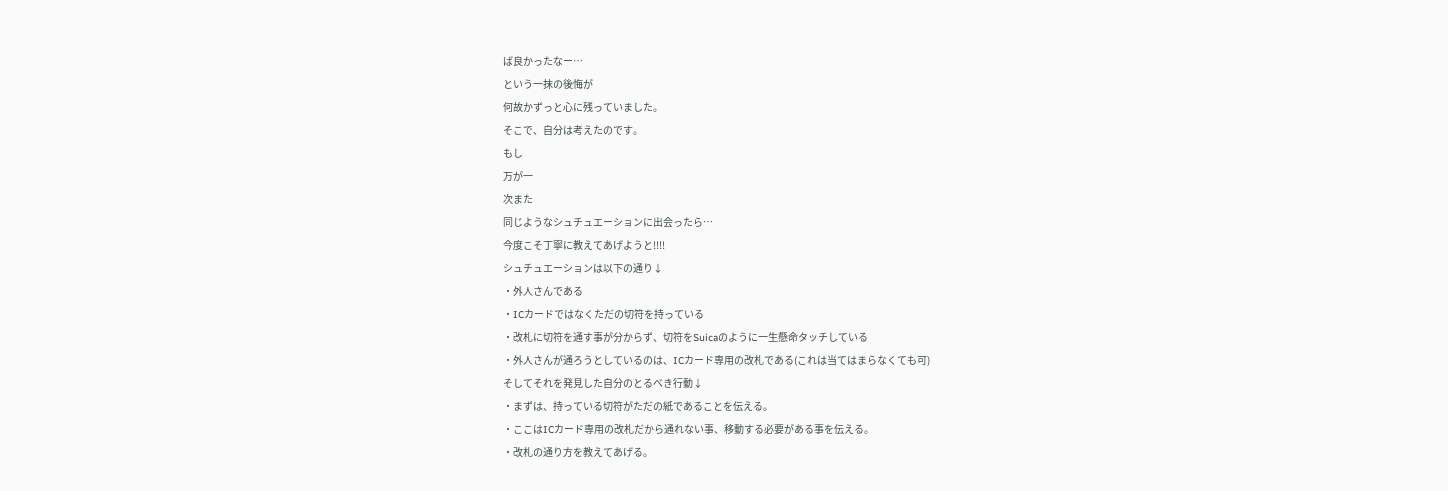ば良かったなー…
という一抹の後悔が
何故かずっと心に残っていました。
そこで、自分は考えたのです。
もし
万が一
次また
同じようなシュチュエーションに出会ったら…
今度こそ丁寧に教えてあげようと!!!!
シュチュエーションは以下の通り↓
・外人さんである
・ICカードではなくただの切符を持っている
・改札に切符を通す事が分からず、切符をSuicaのように一生懸命タッチしている
・外人さんが通ろうとしているのは、ICカード専用の改札である(これは当てはまらなくても可)
そしてそれを発見した自分のとるべき行動↓
・まずは、持っている切符がただの紙であることを伝える。
・ここはICカード専用の改札だから通れない事、移動する必要がある事を伝える。
・改札の通り方を教えてあげる。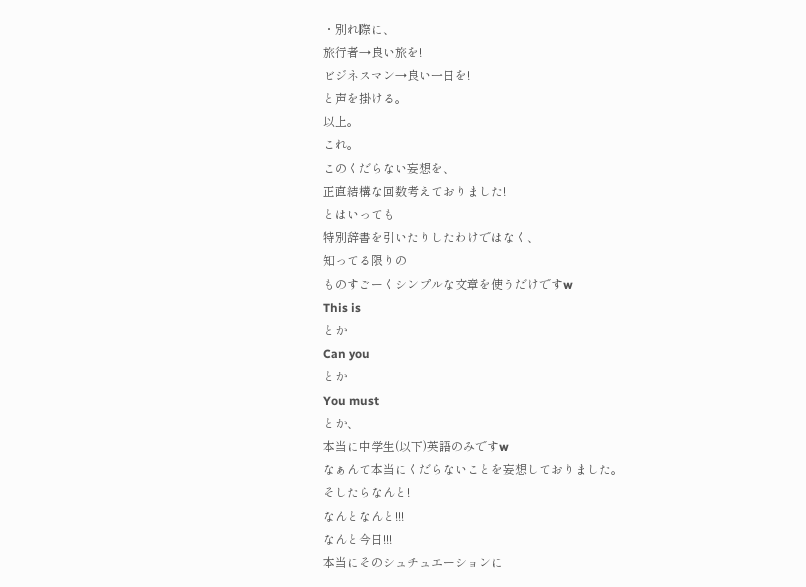・別れ際に、
旅行者→良い旅を!
ビジネスマン→良い一日を!
と声を掛ける。
以上。
これ。
このくだらない妄想を、
正直結構な回数考えておりました!
とはいっても
特別辞書を引いたりしたわけではなく、
知ってる限りの
ものすごーくシンプルな文章を使うだけですw
This is
とか
Can you
とか
You must
とか、
本当に中学生(以下)英語のみですw
なぁんて本当にくだらないことを妄想しておりました。
そしたらなんと!
なんとなんと!!!
なんと今日!!!
本当にそのシュチュエーションに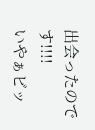出会ったのです!!!!
いやぁビッ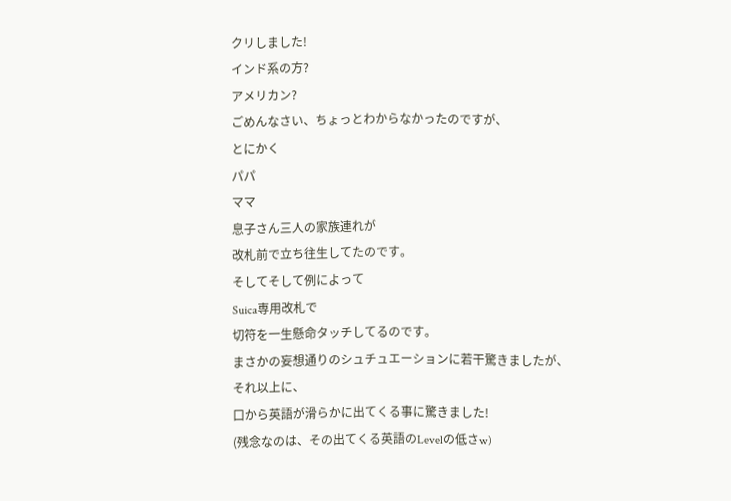クリしました!
インド系の方?
アメリカン?
ごめんなさい、ちょっとわからなかったのですが、
とにかく
パパ
ママ
息子さん三人の家族連れが
改札前で立ち往生してたのです。
そしてそして例によって
Suica専用改札で
切符を一生懸命タッチしてるのです。
まさかの妄想通りのシュチュエーションに若干驚きましたが、
それ以上に、
口から英語が滑らかに出てくる事に驚きました!
(残念なのは、その出てくる英語のLevelの低さw)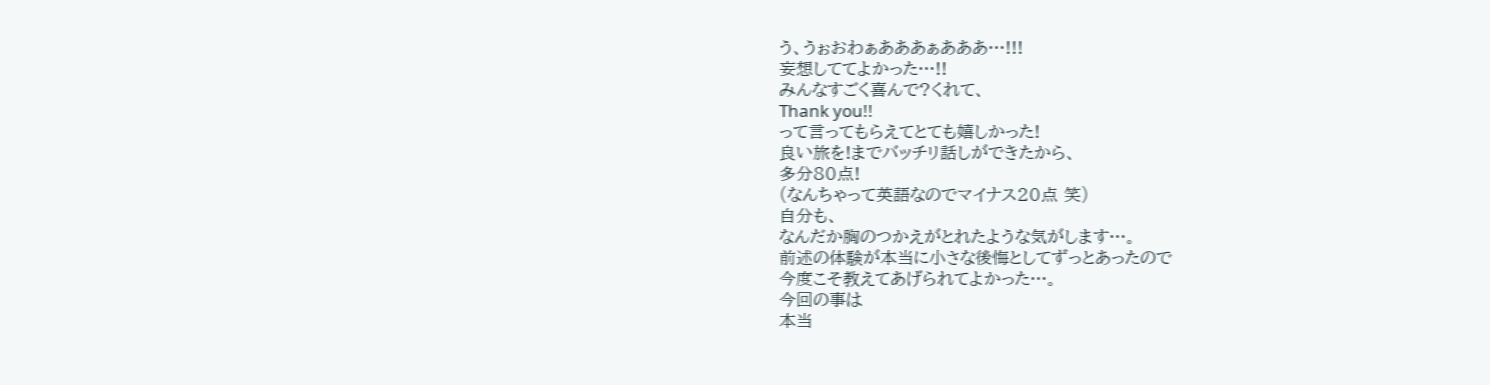う、うぉおわぁあああぁあああ…!!!
妄想しててよかった…!!
みんなすごく喜んで?くれて、
Thank you!!
って言ってもらえてとても嬉しかった!
良い旅を!までバッチリ話しができたから、
多分80点!
(なんちゃって英語なのでマイナス20点 笑)
自分も、
なんだか胸のつかえがとれたような気がします…。
前述の体験が本当に小さな後悔としてずっとあったので
今度こそ教えてあげられてよかった…。
今回の事は
本当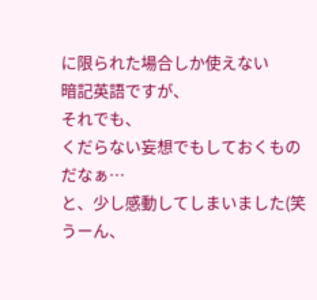に限られた場合しか使えない
暗記英語ですが、
それでも、
くだらない妄想でもしておくものだなぁ…
と、少し感動してしまいました(笑
うーん、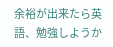余裕が出来たら英語、勉強しようか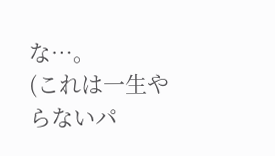な…。
(これは一生やらないパ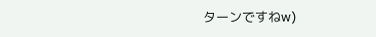ターンですねw)